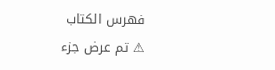فهرس الكتاب
⚠ تم عرض جزء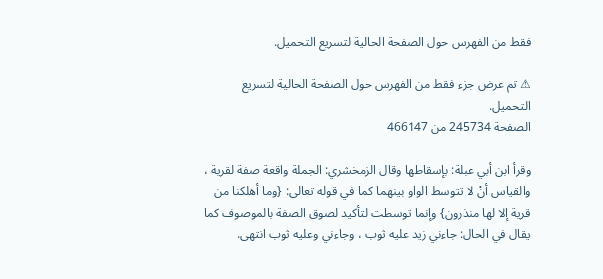فقط من الفهرس حول الصفحة الحالية لتسريع التحميل.

⚠ تم عرض جزء فقط من الفهرس حول الصفحة الحالية لتسريع التحميل.
الصفحة 245734 من 466147

وقرأ ابن أبي عبلة: بإسقاطها وقال الزمخشري: الجملة واقعة صفة لقرية ، والقياس أنْ لا تتوسط الواو بينهما كما في قوله تعالى: {وما أهلكنا من قرية إلا لها منذرون} وإنما توسطت لتأكيد لصوق الصفة بالموصوف كما يقال في الحال: جاءني زيد عليه ثوب ، وجاءني وعليه ثوب انتهى.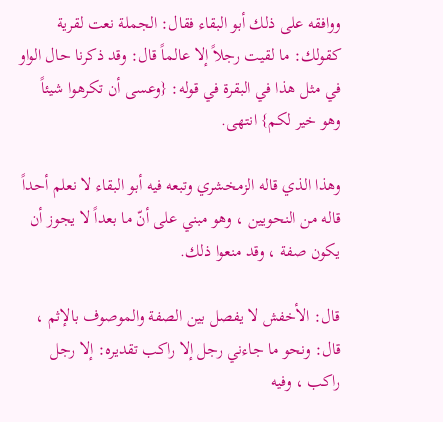ووافقه على ذلك أبو البقاء فقال: الجملة نعت لقرية كقولك: ما لقيت رجلاً إلا عالماً قال: وقد ذكرنا حال الواو في مثل هذا في البقرة في قوله: {وعسى أن تكرهوا شيئاً وهو خير لكم} انتهى.

وهذا الذي قاله الزمخشري وتبعه فيه أبو البقاء لا نعلم أحداً قاله من النحويين ، وهو مبني على أنّ ما بعداً لا يجوز أن يكون صفة ، وقد منعوا ذلك.

قال: الأخفش لا يفصل بين الصفة والموصوف بالإثم ، قال: ونحو ما جاءني رجل إلا راكب تقديره: إلا رجل راكب ، وفيه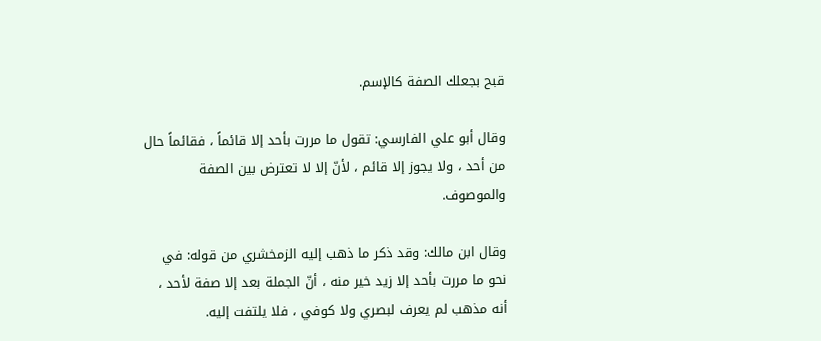قبح بجعلك الصفة كالإسم.

وقال أبو علي الفارسي: تقول ما مررت بأحد إلا قائماً ، فقائماً حال من أحد ، ولا يجوز إلا قائم ، لأنّ إلا لا تعترض بين الصفة والموصوف.

وقال ابن مالك: وقد ذكر ما ذهب إليه الزمخشري من قوله: في نحو ما مررت بأحد إلا زيد خير منه ، أنّ الجملة بعد إلا صفة لأحد ، أنه مذهب لم يعرف لبصري ولا كوفي ، فلا يلتفت إليه.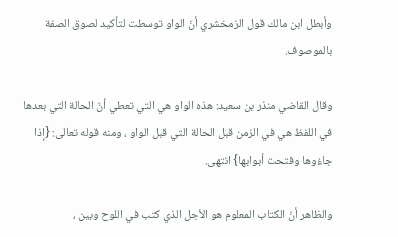وأبطل ابن مالك قول الزمخشري أنّ الواو توسطت لتأكيد لصوق الصفة بالموصوف.

وقال القاضي منذر بن سعيد: هذه الواو هي التي تعطي أنّ الحالة التي بعدها في اللفظ هي في الزمن قبل الحالة التي قبل الواو ، ومنه قوله تعالى: {إذا جاءُوها وفتحت أبوابها} انتهى.

والظاهر أنّ الكتاب المعلوم هو الأجل الذي كتب في اللوح وبين ،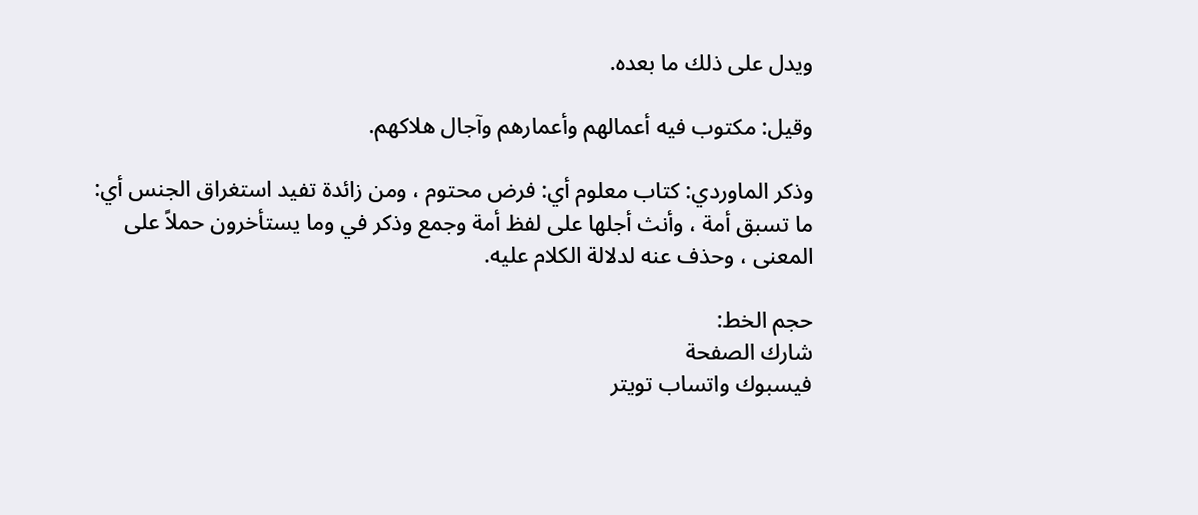ويدل على ذلك ما بعده.

وقيل: مكتوب فيه أعمالهم وأعمارهم وآجال هلاكهم.

وذكر الماوردي: كتاب معلوم أي: فرض محتوم ، ومن زائدة تفيد استغراق الجنس أي: ما تسبق أمة ، وأنث أجلها على لفظ أمة وجمع وذكر في وما يستأخرون حملاً على المعنى ، وحذف عنه لدلالة الكلام عليه.

حجم الخط:
شارك الصفحة
فيسبوك واتساب تويتر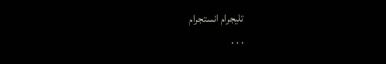تليجرام انستجرام
. . .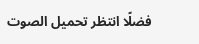فضلًا انتظر تحميل الصوت